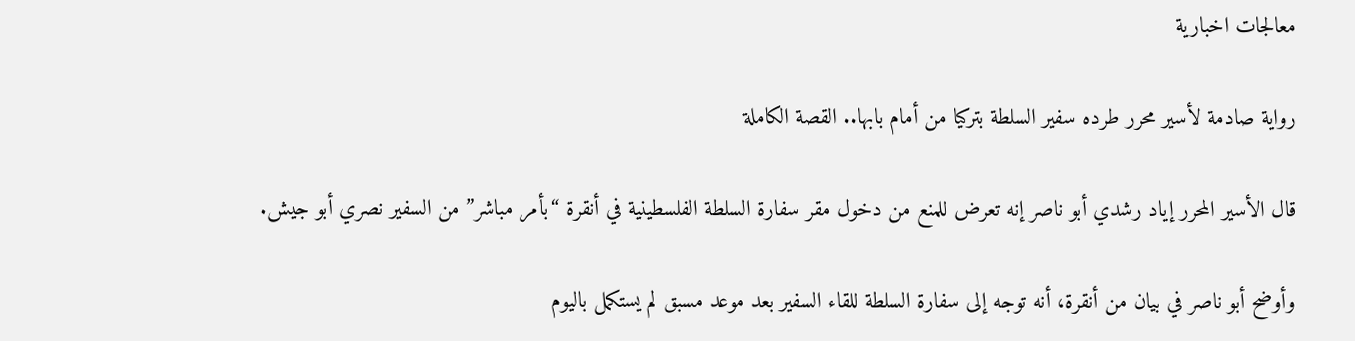معالجات اخبارية

رواية صادمة لأسير محرر طرده سفير السلطة بتركيا من أمام بابها.. القصة الكاملة

قال الأسير المحرر إياد رشدي أبو ناصر إنه تعرض للمنع من دخول مقر سفارة السلطة الفلسطينية في أنقرة “بأمر مباشر” من السفير نصري أبو جيش.

وأوضح أبو ناصر في بيان من أنقرة، أنه توجه إلى سفارة السلطة للقاء السفير بعد موعد مسبق لم يستكمل باليوم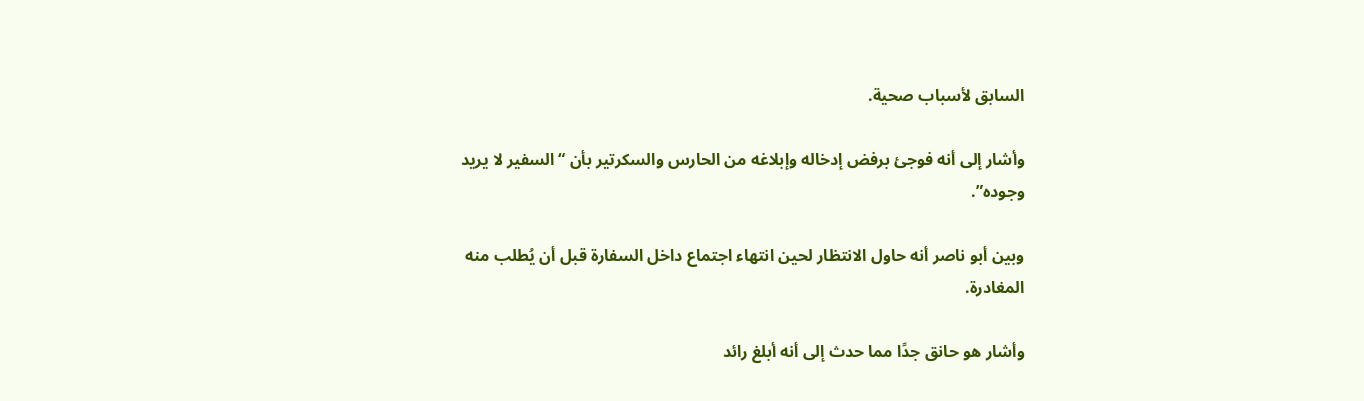السابق لأسباب صحية.

وأشار إلى أنه فوجئ برفض إدخاله وإبلاغه من الحارس والسكرتير بأن “السفير لا يريد وجوده”.

وبين أبو ناصر أنه حاول الانتظار لحين انتهاء اجتماع داخل السفارة قبل أن يُطلب منه المغادرة.

وأشار هو حانق جدًا مما حدث إلى أنه أبلغ رائد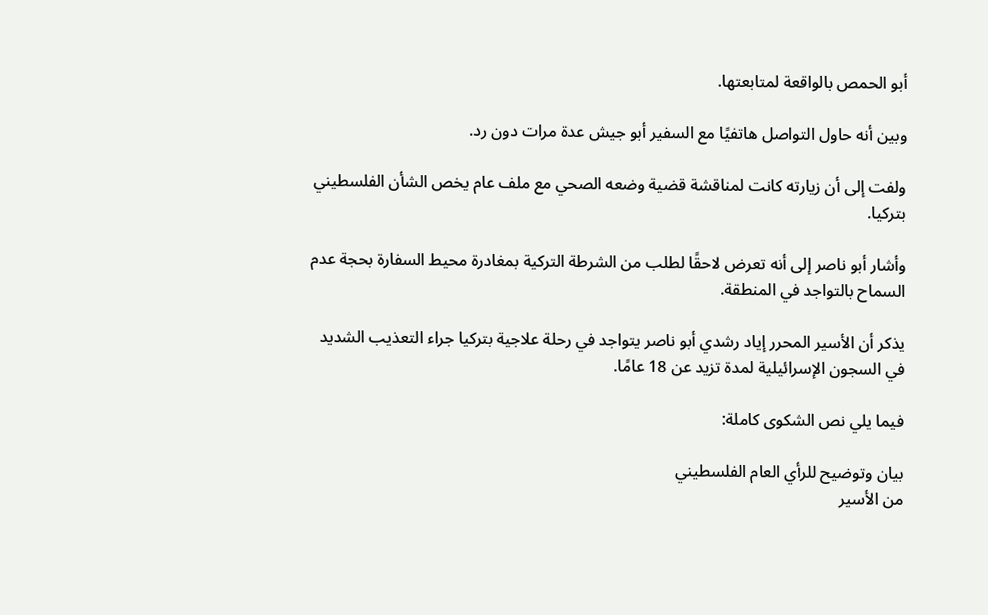أبو الحمص بالواقعة لمتابعتها.

وبين أنه حاول التواصل هاتفيًا مع السفير أبو جيش عدة مرات دون رد.

ولفت إلى أن زيارته كانت لمناقشة قضية وضعه الصحي مع ملف عام يخص الشأن الفلسطيني بتركيا.

وأشار أبو ناصر إلى أنه تعرض لاحقًا لطلب من الشرطة التركية بمغادرة محيط السفارة بحجة عدم السماح بالتواجد في المنطقة.

يذكر أن الأسير المحرر إياد رشدي أبو ناصر يتواجد في رحلة علاجية بتركيا جراء التعذيب الشديد في السجون الإسرائيلية لمدة تزيد عن 18 عامًا.

فيما يلي نص الشكوى كاملة:

بيان وتوضيح للرأي العام الفلسطيني
من الأسير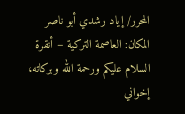المحرر/ إياد رشدي أبو ناصر
المكان: العاصمة التركية – أنقرة
السلام عليكم ورحمة الله وبركاته،
إخواني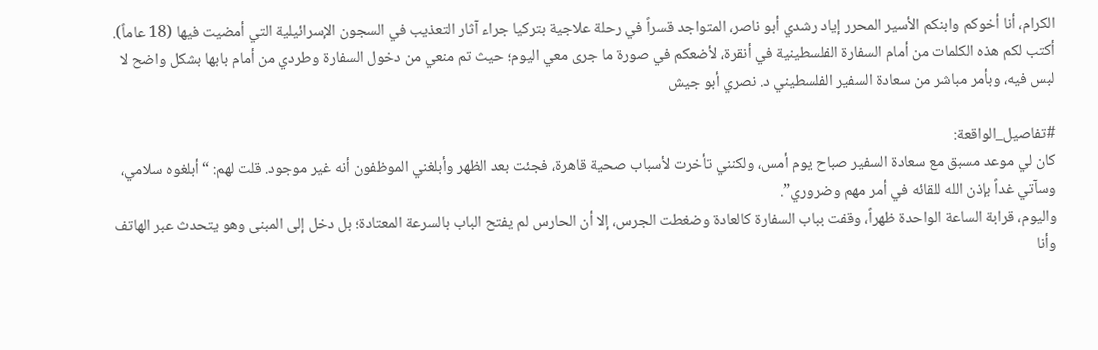الكرام، أنا أخوكم وابنكم الأسير المحرر إياد رشدي أبو ناصر، المتواجد قسراً في رحلة علاجية بتركيا جراء آثار التعذيب في السجون الإسرائيلية التي أمضيت فيها (18 عاماً).
أكتب لكم هذه الكلمات من أمام السفارة الفلسطينية في أنقرة، لأضعكم في صورة ما جرى معي اليوم؛ حيث تم منعي من دخول السفارة وطردي من أمام بابها بشكل واضح لا لبس فيه، وبأمر مباشر من سعادة السفير الفلسطيني د. نصري أبو جيش

#تفاصيل_الواقعة:
كان لي موعد مسبق مع سعادة السفير صباح يوم أمس، ولكنني تأخرت لأسباب صحية قاهرة، فجئت بعد الظهر وأبلغني الموظفون أنه غير موجود. قلت لهم: “أبلغوه سلامي، وسآتي غداً بإذن الله للقائه في أمر مهم وضروري”.
واليوم، قرابة الساعة الواحدة ظهراً، وقفت بباب السفارة كالعادة وضغطت الجرس، إلا أن الحارس لم يفتح الباب بالسرعة المعتادة؛ بل دخل إلى المبنى وهو يتحدث عبر الهاتف وأنا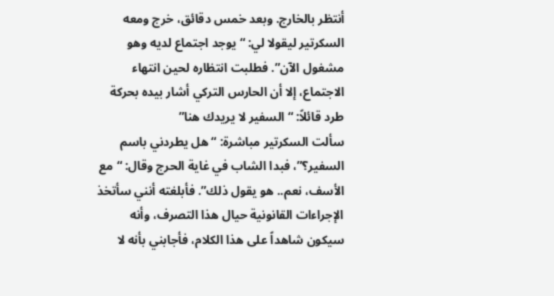أنتظر بالخارج. وبعد خمس دقائق، خرج ومعه السكرتير ليقولا لي: “يوجد اجتماع لديه وهو مشغول الآن”. فطلبت انتظاره لحين انتهاء الاجتماع، إلا أن الحارس التركي أشار بيده بحركة طرد قائلاً: “السفير لا يريدك هنا”
سألت السكرتير مباشرة: “هل يطردني باسم السفير؟”، فبدا الشاب في غاية الحرج وقال: “مع الأسف، نعم.. هو يقول ذلك”. فأبلغته أنني سأتخذ الإجراءات القانونية حيال هذا التصرف، وأنه سيكون شاهداً على هذا الكلام، فأجابني بأنه لا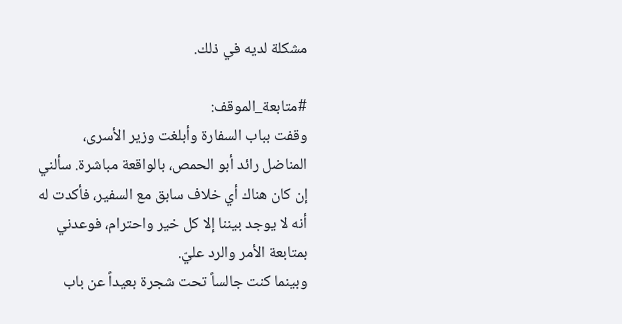مشكلة لديه في ذلك.

#متابعة_الموقف:
وقفت بباب السفارة وأبلغت وزير الأسرى، المناضل رائد أبو الحمص، بالواقعة مباشرة. سألني إن كان هناك أي خلاف سابق مع السفير، فأكدت له أنه لا يوجد بيننا إلا كل خير واحترام، فوعدني بمتابعة الأمر والرد عليّ.
وبينما كنت جالساً تحت شجرة بعيداً عن باب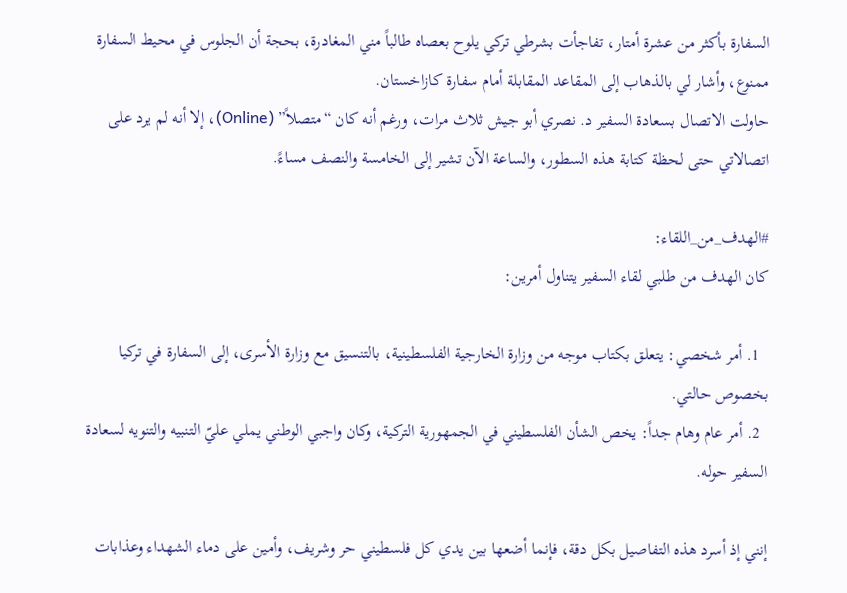السفارة بأكثر من عشرة أمتار، تفاجأت بشرطي تركي يلوح بعصاه طالباً مني المغادرة، بحجة أن الجلوس في محيط السفارة ممنوع، وأشار لي بالذهاب إلى المقاعد المقابلة أمام سفارة كازاخستان.
حاولت الاتصال بسعادة السفير د. نصري أبو جيش ثلاث مرات، ورغم أنه كان “متصلاً” (Online)، إلا أنه لم يرد على اتصالاتي حتى لحظة كتابة هذه السطور، والساعة الآن تشير إلى الخامسة والنصف مساءً.

#الهدف_من_اللقاء:
كان الهدف من طلبي لقاء السفير يتناول أمرين:

  1. أمر شخصي: يتعلق بكتاب موجه من وزارة الخارجية الفلسطينية، بالتنسيق مع وزارة الأسرى، إلى السفارة في تركيا بخصوص حالتي.
  2. أمر عام وهام جداً: يخص الشأن الفلسطيني في الجمهورية التركية، وكان واجبي الوطني يملي عليّ التنبيه والتنويه لسعادة السفير حوله.

إنني إذ أسرد هذه التفاصيل بكل دقة، فإنما أضعها بين يدي كل فلسطيني حر وشريف، وأمين على دماء الشهداء وعذابات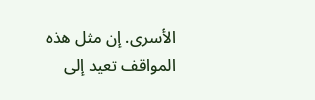الأسرى. إن مثل هذه المواقف تعيد إلى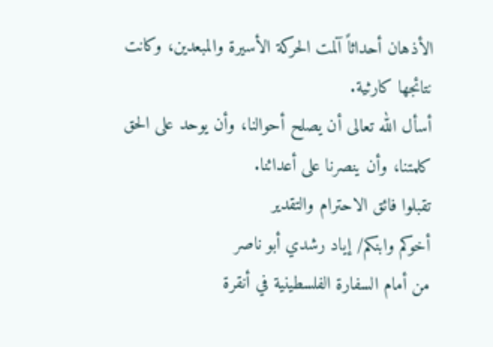الأذهان أحداثاً آلمت الحركة الأسيرة والمبعدين، وكانت نتائجها كارثية.
أسأل الله تعالى أن يصلح أحوالنا، وأن يوحد على الحق كلمتنا، وأن ينصرنا على أعدائنا.
تقبلوا فائق الاحترام والتقدير
أخوكم وابنكم/ إياد رشدي أبو ناصر
من أمام السفارة الفلسطينية في أنقرة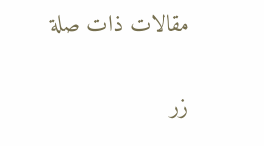مقالات ذات صلة

زر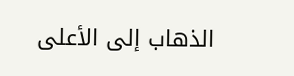الذهاب إلى الأعلى